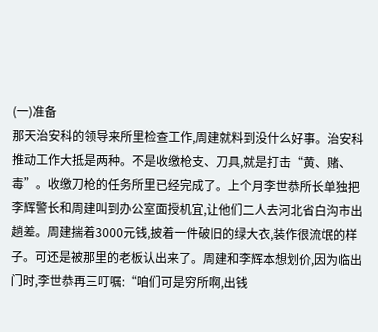(一)准备
那天治安科的领导来所里检查工作,周建就料到没什么好事。治安科推动工作大抵是两种。不是收缴枪支、刀具,就是打击“黄、赌、毒”。收缴刀枪的任务所里已经完成了。上个月李世恭所长单独把李辉警长和周建叫到办公室面授机宜,让他们二人去河北省白沟市出趟差。周建揣着3000元钱,披着一件破旧的绿大衣,装作很流氓的样子。可还是被那里的老板认出来了。周建和李辉本想划价,因为临出门时,李世恭再三叮嘱:“咱们可是穷所啊,出钱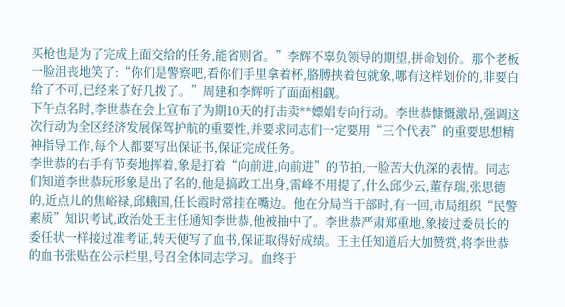买枪也是为了完成上面交给的任务,能省则省。”李辉不辜负领导的期望,拼命划价。那个老板一脸沮丧地笑了:“你们是警察吧,看你们手里拿着杯,胳膊挟着包就象,哪有这样划价的,非要白给了不可,已经来了好几拨了。”周建和李辉听了面面相觑。
下午点名时,李世恭在会上宣布了为期10天的打击卖**嫖娼专向行动。李世恭慷慨激昂,强调这次行动为全区经济发展保驾护航的重要性,并要求同志们一定要用“三个代表”的重要思想精神指导工作,每个人都要写出保证书,保证完成任务。
李世恭的右手有节奏地挥着,象是打着“向前进,向前进”的节拍,一脸苦大仇深的表情。同志们知道李世恭玩形象是出了名的,他是搞政工出身,雷峰不用提了,什么邱少云,董存瑞,张思德的,近点儿的焦峪禄,邱蛾国,任长霞时常挂在嘴边。他在分局当干部时,有一回,市局组织“民警素质”知识考试,政治处王主任通知李世恭,他被抽中了。李世恭严肃郑重地,象接过委员长的委任状一样接过准考证,转天便写了血书,保证取得好成绩。王主任知道后大加赞赏,将李世恭的血书张贴在公示栏里,号召全体同志学习。血终于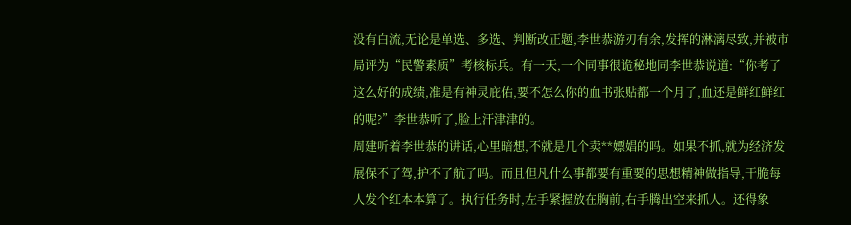没有白流,无论是单选、多选、判断改正题,李世恭游刃有余,发挥的淋漓尽致,并被市局评为“民警素质”考核标兵。有一天,一个同事很诡秘地同李世恭说道:“你考了这么好的成绩,准是有神灵庇佑,要不怎么你的血书张贴都一个月了,血还是鲜红鲜红的呢?”李世恭听了,脸上汗津津的。
周建听着李世恭的讲话,心里暗想,不就是几个卖**嫖娼的吗。如果不抓,就为经济发展保不了驾,护不了航了吗。而且但凡什么事都要有重要的思想精神做指导,干脆每人发个红本本算了。执行任务时,左手紧握放在胸前,右手腾出空来抓人。还得象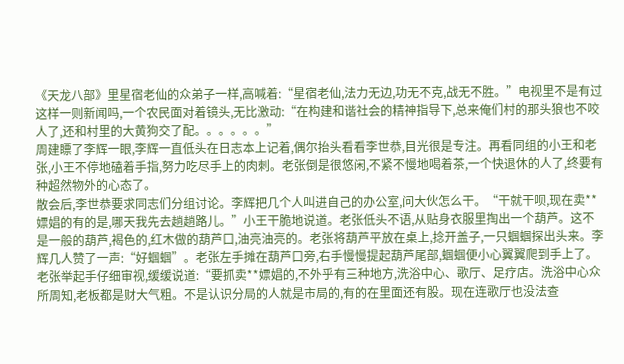《天龙八部》里星宿老仙的众弟子一样,高喊着:“星宿老仙,法力无边,功无不克,战无不胜。”电视里不是有过这样一则新闻吗,一个农民面对着镜头,无比激动:“在构建和谐社会的精神指导下,总来俺们村的那头狼也不咬人了,还和村里的大黄狗交了配。。。。。。”
周建瞟了李辉一眼,李辉一直低头在日志本上记着,偶尔抬头看看李世恭,目光很是专注。再看同组的小王和老张,小王不停地磕着手指,努力吃尽手上的肉刺。老张倒是很悠闲,不紧不慢地喝着茶,一个快退休的人了,终要有种超然物外的心态了。
散会后,李世恭要求同志们分组讨论。李辉把几个人叫进自己的办公室,问大伙怎么干。“干就干呗,现在卖**嫖娼的有的是,哪天我先去趟趟路儿。”小王干脆地说道。老张低头不语,从贴身衣服里掏出一个葫芦。这不是一般的葫芦,褐色的,红木做的葫芦口,油亮油亮的。老张将葫芦平放在桌上,捻开盖子,一只蝈蝈探出头来。李辉几人赞了一声:“好蝈蝈”。老张左手摊在葫芦口旁,右手慢慢提起葫芦尾部,蝈蝈便小心翼翼爬到手上了。老张举起手仔细审视,缓缓说道:“要抓卖**嫖娼的,不外乎有三种地方,洗浴中心、歌厅、足疗店。洗浴中心众所周知,老板都是财大气粗。不是认识分局的人就是市局的,有的在里面还有股。现在连歌厅也没法查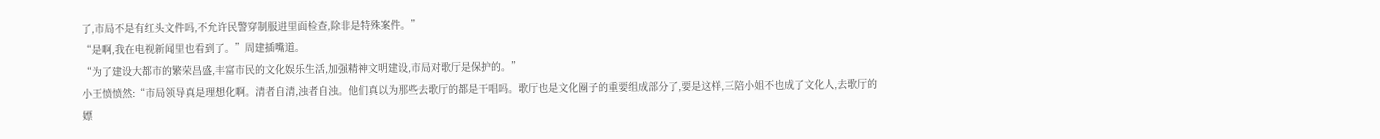了,市局不是有红头文件吗,不允许民警穿制服进里面检查,除非是特殊案件。”
“是啊,我在电视新闻里也看到了。”周建插嘴道。
“为了建设大都市的繁荣昌盛,丰富市民的文化娱乐生活,加强精神文明建设,市局对歌厅是保护的。”
小王愤愤然:“市局领导真是理想化啊。清者自清,浊者自浊。他们真以为那些去歌厅的都是干唱吗。歌厅也是文化圈子的重要组成部分了,要是这样,三陪小姐不也成了文化人,去歌厅的嫖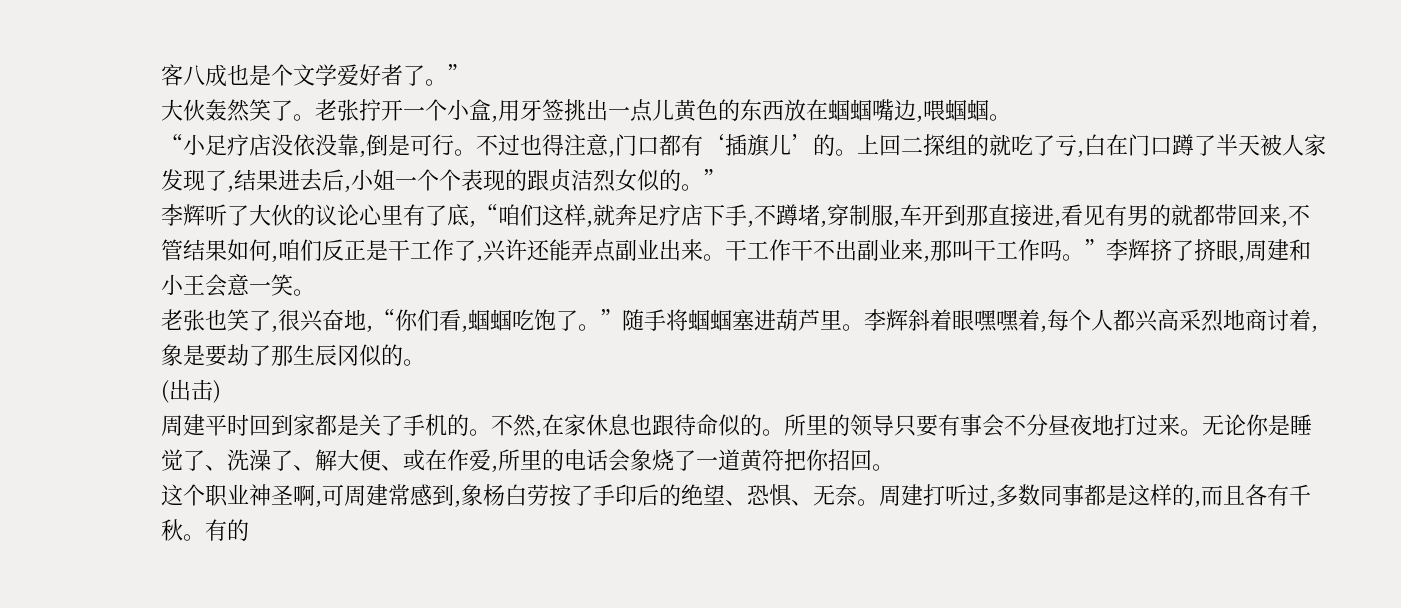客八成也是个文学爱好者了。”
大伙轰然笑了。老张拧开一个小盒,用牙签挑出一点儿黄色的东西放在蝈蝈嘴边,喂蝈蝈。
“小足疗店没依没靠,倒是可行。不过也得注意,门口都有‘插旗儿’的。上回二探组的就吃了亏,白在门口蹲了半天被人家发现了,结果进去后,小姐一个个表现的跟贞洁烈女似的。”
李辉听了大伙的议论心里有了底,“咱们这样,就奔足疗店下手,不蹲堵,穿制服,车开到那直接进,看见有男的就都带回来,不管结果如何,咱们反正是干工作了,兴许还能弄点副业出来。干工作干不出副业来,那叫干工作吗。”李辉挤了挤眼,周建和小王会意一笑。
老张也笑了,很兴奋地,“你们看,蝈蝈吃饱了。”随手将蝈蝈塞进葫芦里。李辉斜着眼嘿嘿着,每个人都兴高采烈地商讨着,象是要劫了那生辰冈似的。
(出击)
周建平时回到家都是关了手机的。不然,在家休息也跟待命似的。所里的领导只要有事会不分昼夜地打过来。无论你是睡觉了、洗澡了、解大便、或在作爱,所里的电话会象烧了一道黄符把你招回。
这个职业神圣啊,可周建常感到,象杨白劳按了手印后的绝望、恐惧、无奈。周建打听过,多数同事都是这样的,而且各有千秋。有的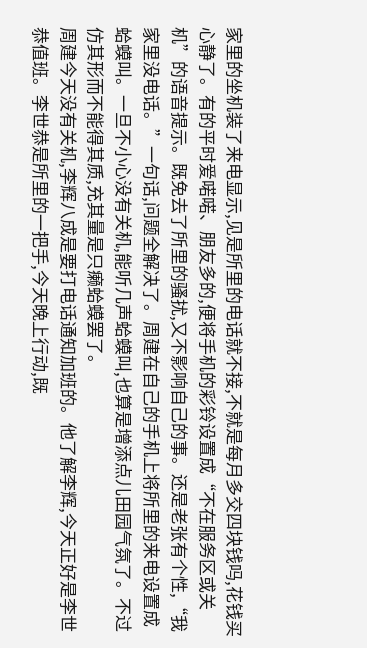家里的坐机装了来电显示,见是所里的电话就不接,不就是每月多交四块钱吗,花钱买心静了。有的平时爱喏喏、朋友多的,便将手机的彩铃设置成“不在服务区或关机”的语音提示。既免去了所里的骚扰,又不影响自己的事。还是老张有个性,“我家里没电话。”一句话,问题全解决了。周建在自己的手机上将所里的来电设置成蛤蟆叫。一旦不小心没有关机,能听几声蛤蟆叫,也算是增添点儿田园气氛了。不过仿其形而不能得其质,充其量是只癞蛤蟆罢了。
周建今天没有关机,李辉八成是要打电话通知加班的。他了解李辉,今天正好是李世恭值班。李世恭是所里的一把手,今天晚上行动,既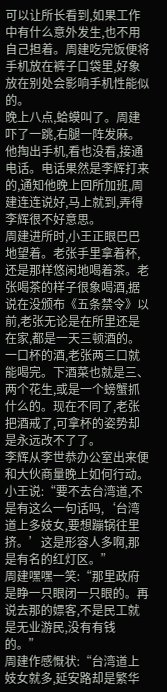可以让所长看到,如果工作中有什么意外发生,也不用自己担着。周建吃完饭便将手机放在裤子口袋里,好象放在别处会影响手机性能似的。
晚上八点,蛤蟆叫了。周建吓了一跳,右腿一阵发麻。他掏出手机,看也没看,接通电话。电话果然是李辉打来的,通知他晚上回所加班,周建连连说好,马上就到,弄得李辉很不好意思。
周建进所时,小王正眼巴巴地望着。老张手里拿着杯,还是那样悠闲地喝着茶。老张喝茶的样子很象喝酒,据说在没颁布《五条禁令》以前,老张无论是在所里还是在家,都是一天三顿酒的。一口杯的酒,老张两三口就能喝完。下酒菜也就是三、两个花生,或是一个螃蟹抓什么的。现在不同了,老张把酒戒了,可拿杯的姿势却是永远改不了了。
李辉从李世恭办公室出来便和大伙商量晚上如何行动。小王说:“要不去台湾道,不是有这么一句话吗,‘台湾道上多妓女,要想蹦锅往里挤。’这是形容人多啊,那是有名的红灯区。”
周建嘿嘿一笑:“那里政府是睁一只眼闭一只眼的。再说去那的嫖客,不是民工就是无业游民,没有有钱的。”
周建作感慨状:“台湾道上妓女就多,延安路却是繁华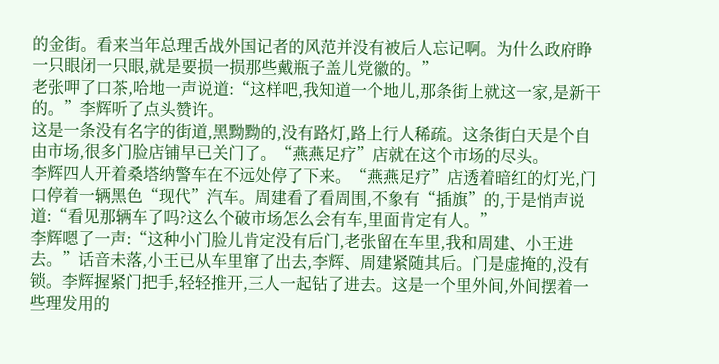的金街。看来当年总理舌战外国记者的风范并没有被后人忘记啊。为什么政府睁一只眼闭一只眼,就是要损一损那些戴瓶子盖儿党徽的。”
老张呷了口茶,哈地一声说道:“这样吧,我知道一个地儿,那条街上就这一家,是新干的。”李辉听了点头赞许。
这是一条没有名字的街道,黑黝黝的,没有路灯,路上行人稀疏。这条街白天是个自由市场,很多门脸店铺早已关门了。“燕燕足疗”店就在这个市场的尽头。
李辉四人开着桑塔纳警车在不远处停了下来。“燕燕足疗”店透着暗红的灯光,门口停着一辆黑色“现代”汽车。周建看了看周围,不象有“插旗”的,于是悄声说道:“看见那辆车了吗?这么个破市场怎么会有车,里面肯定有人。”
李辉嗯了一声:“这种小门脸儿肯定没有后门,老张留在车里,我和周建、小王进去。”话音未落,小王已从车里窜了出去,李辉、周建紧随其后。门是虚掩的,没有锁。李辉握紧门把手,轻轻推开,三人一起钻了进去。这是一个里外间,外间摆着一些理发用的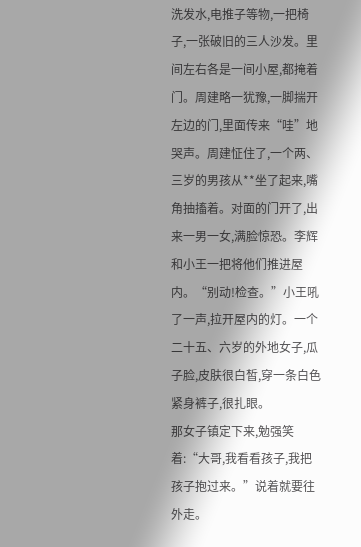洗发水,电推子等物,一把椅子,一张破旧的三人沙发。里间左右各是一间小屋,都掩着门。周建略一犹豫,一脚揣开左边的门,里面传来“哇”地哭声。周建怔住了,一个两、三岁的男孩从**坐了起来,嘴角抽搐着。对面的门开了,出来一男一女,满脸惊恐。李辉和小王一把将他们推进屋内。“别动!检查。”小王吼了一声,拉开屋内的灯。一个二十五、六岁的外地女子,瓜子脸,皮肤很白皙,穿一条白色紧身裤子,很扎眼。
那女子镇定下来,勉强笑着:“大哥,我看看孩子,我把孩子抱过来。”说着就要往外走。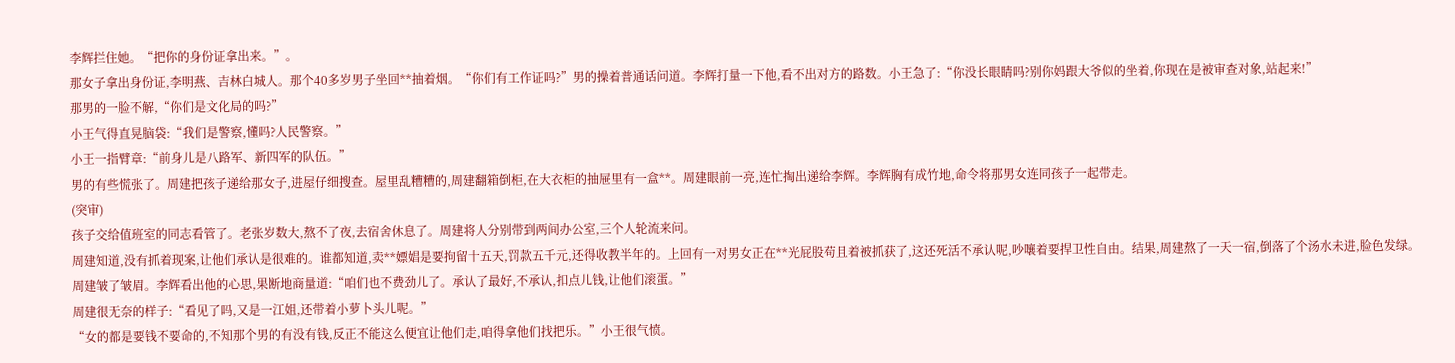李辉拦住她。“把你的身份证拿出来。”。
那女子拿出身份证,李明燕、吉林白城人。那个40多岁男子坐回**抽着烟。“你们有工作证吗?”男的操着普通话问道。李辉打量一下他,看不出对方的路数。小王急了:“你没长眼睛吗?别你妈跟大爷似的坐着,你现在是被审查对象,站起来!”
那男的一脸不解,“你们是文化局的吗?”
小王气得直晃脑袋:“我们是警察,懂吗?人民警察。”
小王一指臂章:“前身儿是八路军、新四军的队伍。”
男的有些慌张了。周建把孩子递给那女子,进屋仔细搜查。屋里乱糟糟的,周建翻箱倒柜,在大衣柜的抽屉里有一盒**。周建眼前一亮,连忙掏出递给李辉。李辉胸有成竹地,命令将那男女连同孩子一起带走。
(突审)
孩子交给值班室的同志看管了。老张岁数大,熬不了夜,去宿舍休息了。周建将人分别带到两间办公室,三个人轮流来问。
周建知道,没有抓着现案,让他们承认是很难的。谁都知道,卖**嫖娼是要拘留十五天,罚款五千元,还得收教半年的。上回有一对男女正在**光屁股苟且着被抓获了,这还死活不承认呢,吵嚷着要捍卫性自由。结果,周建熬了一天一宿,倒落了个汤水未进,脸色发绿。
周建皱了皱眉。李辉看出他的心思,果断地商量道:“咱们也不费劲儿了。承认了最好,不承认,扣点儿钱,让他们滚蛋。”
周建很无奈的样子:“看见了吗,又是一江姐,还带着小萝卜头儿呢。”
“女的都是要钱不要命的,不知那个男的有没有钱,反正不能这么便宜让他们走,咱得拿他们找把乐。”小王很气愤。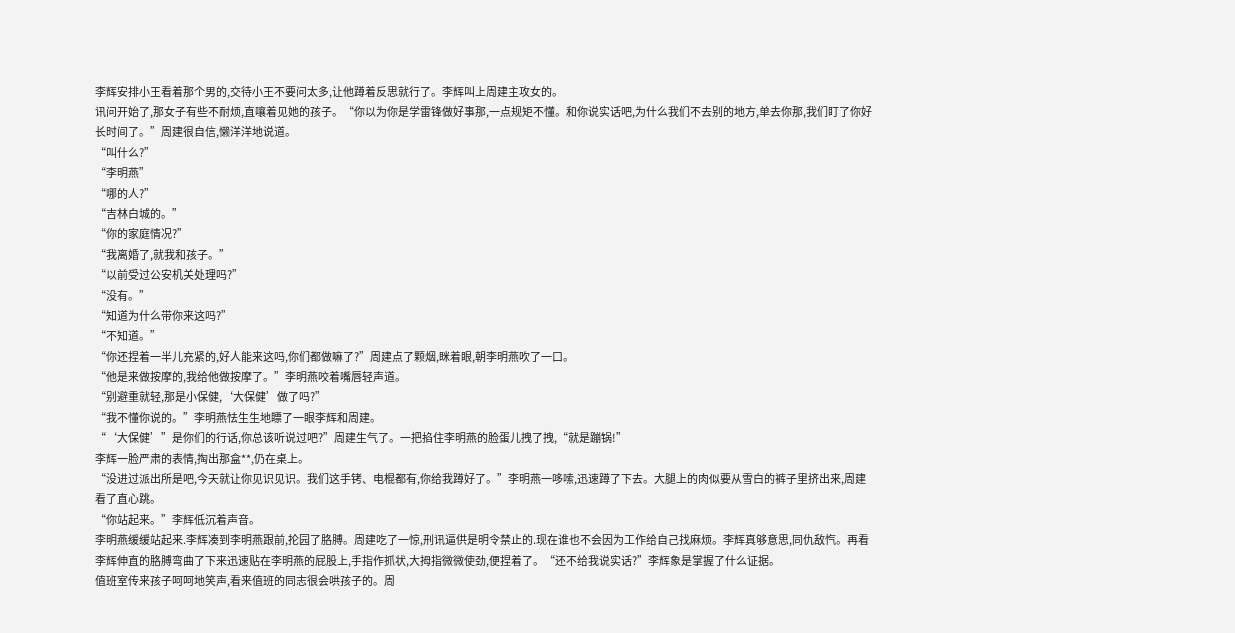李辉安排小王看着那个男的,交待小王不要问太多,让他蹲着反思就行了。李辉叫上周建主攻女的。
讯问开始了,那女子有些不耐烦,直嚷着见她的孩子。“你以为你是学雷锋做好事那,一点规矩不懂。和你说实话吧,为什么我们不去别的地方,单去你那,我们盯了你好长时间了。”周建很自信,懒洋洋地说道。
“叫什么?”
“李明燕”
“哪的人?”
“吉林白城的。”
“你的家庭情况?”
“我离婚了,就我和孩子。”
“以前受过公安机关处理吗?”
“没有。”
“知道为什么带你来这吗?”
“不知道。”
“你还捏着一半儿充紧的,好人能来这吗,你们都做嘛了?”周建点了颗烟,眯着眼,朝李明燕吹了一口。
“他是来做按摩的,我给他做按摩了。”李明燕咬着嘴唇轻声道。
“别避重就轻,那是小保健,‘大保健’做了吗?”
“我不懂你说的。”李明燕怯生生地瞟了一眼李辉和周建。
“‘大保健’”是你们的行话,你总该听说过吧?”周建生气了。一把掐住李明燕的脸蛋儿拽了拽,“就是蹦锅!”
李辉一脸严肃的表情,掏出那盒**,仍在桌上。
“没进过派出所是吧,今天就让你见识见识。我们这手铐、电棍都有,你给我蹲好了。”李明燕一哆嗦,迅速蹲了下去。大腿上的肉似要从雪白的裤子里挤出来,周建看了直心跳。
“你站起来。”李辉低沉着声音。
李明燕缓缓站起来.李辉凑到李明燕跟前,抡园了胳膊。周建吃了一惊,刑讯逼供是明令禁止的.现在谁也不会因为工作给自己找麻烦。李辉真够意思,同仇敌忾。再看李辉伸直的胳膊弯曲了下来迅速贴在李明燕的屁股上,手指作抓状,大拇指微微使劲,便捏着了。“还不给我说实话?”李辉象是掌握了什么证据。
值班室传来孩子呵呵地笑声,看来值班的同志很会哄孩子的。周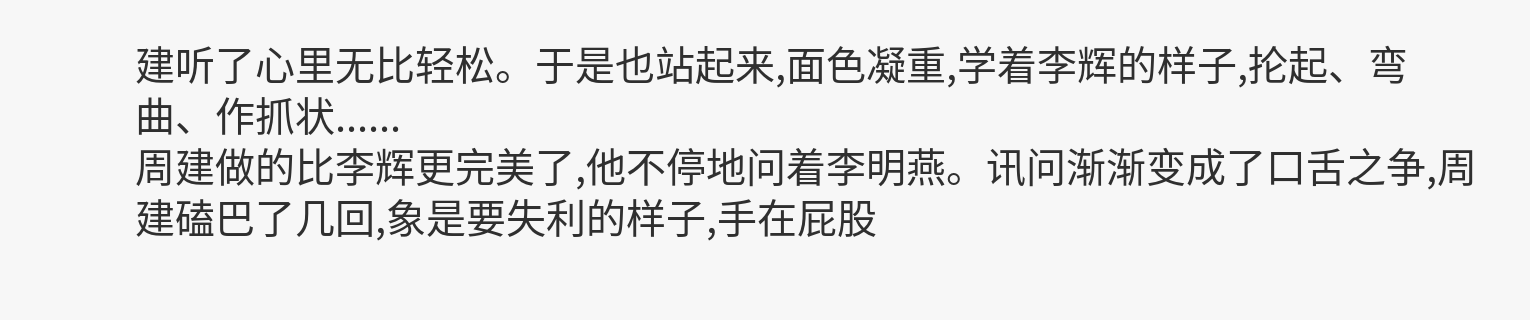建听了心里无比轻松。于是也站起来,面色凝重,学着李辉的样子,抡起、弯曲、作抓状......
周建做的比李辉更完美了,他不停地问着李明燕。讯问渐渐变成了口舌之争,周建磕巴了几回,象是要失利的样子,手在屁股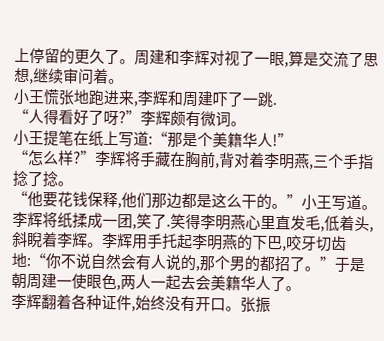上停留的更久了。周建和李辉对视了一眼,算是交流了思想,继续审问着。
小王慌张地跑进来,李辉和周建吓了一跳.
“人得看好了呀?”李辉颇有微词。
小王提笔在纸上写道:“那是个美籍华人!”
“怎么样?”李辉将手藏在胸前,背对着李明燕,三个手指捻了捻。
“他要花钱保释,他们那边都是这么干的。”小王写道。
李辉将纸揉成一团,笑了.笑得李明燕心里直发毛,低着头,斜睨着李辉。李辉用手托起李明燕的下巴,咬牙切齿地:“你不说自然会有人说的,那个男的都招了。”于是朝周建一使眼色,两人一起去会美籍华人了。
李辉翻着各种证件,始终没有开口。张振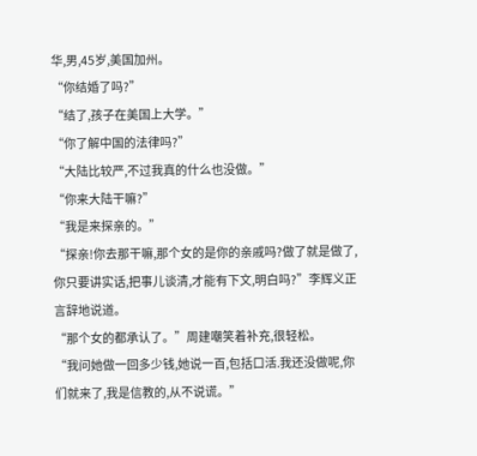华,男,45岁,美国加州。
“你结婚了吗?”
“结了,孩子在美国上大学。”
“你了解中国的法律吗?”
“大陆比较严,不过我真的什么也没做。”
“你来大陆干嘛?”
“我是来探亲的。”
“探亲!你去那干嘛,那个女的是你的亲戚吗?做了就是做了,你只要讲实话,把事儿谈清,才能有下文,明白吗?”李辉义正言辞地说道。
“那个女的都承认了。”周建嘲笑着补充,很轻松。
“我问她做一回多少钱,她说一百,包括口活.我还没做呢,你们就来了,我是信教的,从不说谎。”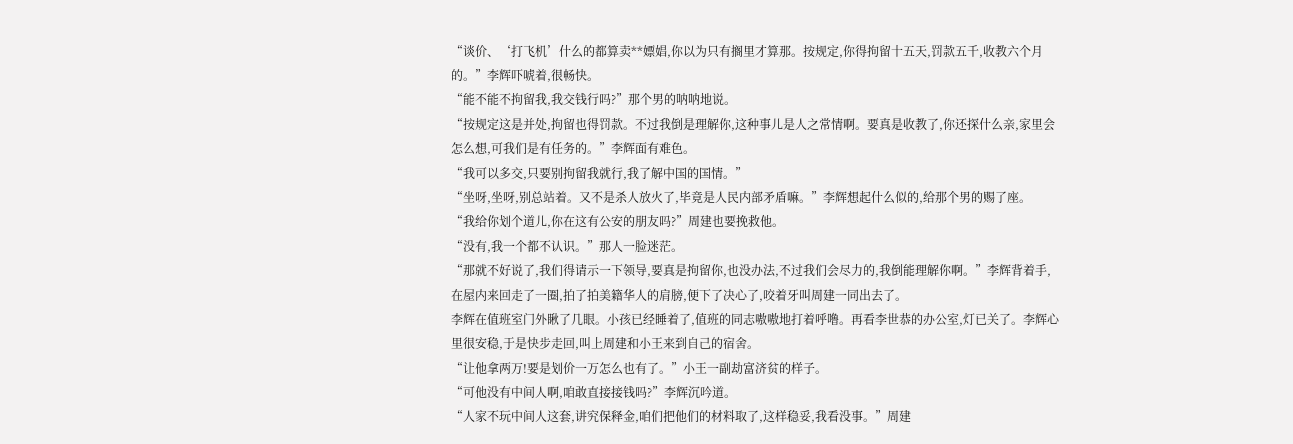“谈价、‘打飞机’什么的都算卖**嫖娼,你以为只有搁里才算那。按规定,你得拘留十五天,罚款五千,收教六个月的。”李辉吓唬着,很畅快。
“能不能不拘留我,我交钱行吗?”那个男的呐呐地说。
“按规定这是并处,拘留也得罚款。不过我倒是理解你,这种事儿是人之常情啊。要真是收教了,你还探什么亲,家里会怎么想,可我们是有任务的。”李辉面有难色。
“我可以多交,只要别拘留我就行,我了解中国的国情。”
“坐呀,坐呀,别总站着。又不是杀人放火了,毕竟是人民内部矛盾嘛。”李辉想起什么似的,给那个男的赐了座。
“我给你划个道儿,你在这有公安的朋友吗?”周建也要挽救他。
“没有,我一个都不认识。”那人一脸迷茫。
“那就不好说了,我们得请示一下领导,要真是拘留你,也没办法,不过我们会尽力的,我倒能理解你啊。”李辉背着手,在屋内来回走了一圈,拍了拍美籍华人的肩膀,便下了决心了,咬着牙叫周建一同出去了。
李辉在值班室门外瞅了几眼。小孩已经睡着了,值班的同志嗷嗷地打着呼噜。再看李世恭的办公室,灯已关了。李辉心里很安稳,于是快步走回,叫上周建和小王来到自己的宿舍。
“让他拿两万!要是划价一万怎么也有了。”小王一副劫富济贫的样子。
“可他没有中间人啊,咱敢直接接钱吗?”李辉沉吟道。
“人家不玩中间人这套,讲究保释金,咱们把他们的材料取了,这样稳妥,我看没事。”周建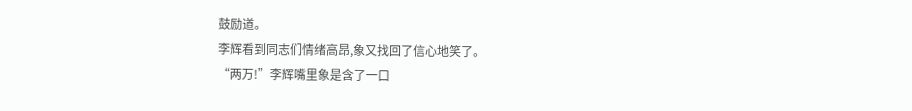鼓励道。
李辉看到同志们情绪高昂,象又找回了信心地笑了。
“两万!”李辉嘴里象是含了一口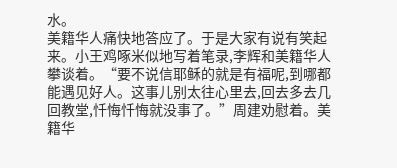水。
美籍华人痛快地答应了。于是大家有说有笑起来。小王鸡啄米似地写着笔录,李辉和美籍华人攀谈着。“要不说信耶稣的就是有福呢,到哪都能遇见好人。这事儿别太往心里去,回去多去几回教堂,忏悔忏悔就没事了。”周建劝慰着。美籍华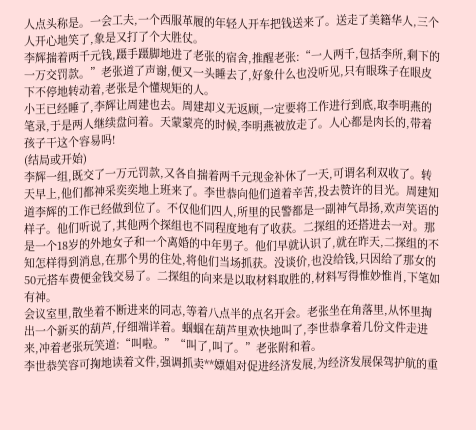人点头称是。一会工夫,一个西服革履的年轻人开车把钱送来了。送走了美籍华人,三个人开心地笑了,象是又打了个大胜仗。
李辉揣着两千元钱,蹑手蹑脚地进了老张的宿舍,推醒老张:“一人两千,包括李所,剩下的一万交罚款。”老张道了声谢,便又一头睡去了,好象什么也没听见,只有眼珠子在眼皮下不停地转动着,老张是个懂规矩的人。
小王已经睡了,李辉让周建也去。周建却义无返顾,一定要将工作进行到底,取李明燕的笔录,于是两人继续盘问着。天蒙蒙亮的时候,李明燕被放走了。人心都是肉长的,带着孩子干这个容易吗!
(结局或开始)
李辉一组,既交了一万元罚款,又各自揣着两千元现金补休了一天,可谓名利双收了。转天早上,他们都神采奕奕地上班来了。李世恭向他们道着辛苦,投去赞许的目光。周建知道李辉的工作已经做到位了。不仅他们四人,所里的民警都是一副神气昂扬,欢声笑语的样子。他们听说了,其他两个探组也不同程度地有了收获。二探组的还搭进去一对。那是一个18岁的外地女子和一个离婚的中年男子。他们早就认识了,就在昨天,二探组的不知怎样得到消息,在那个男的住处,将他们当场抓获。没谈价,也没给钱,只因给了那女的50元搭车费便金钱交易了。二探组的向来是以取材料取胜的,材料写得惟妙惟肖,下笔如有神。
会议室里,散坐着不断进来的同志,等着八点半的点名开会。老张坐在角落里,从怀里掏出一个新买的葫芦,仔细端详着。蝈蝈在葫芦里欢快地叫了,李世恭拿着几份文件走进来,冲着老张玩笑道:“叫啦。”“叫了,叫了。”老张附和着。
李世恭笑容可掬地读着文件,强调抓卖**嫖娼对促进经济发展,为经济发展保驾护航的重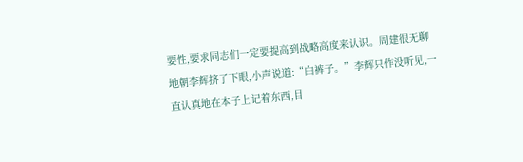要性,要求同志们一定要提高到战略高度来认识。周建很无聊地朝李辉挤了下眼,小声说道:“白裤子。”李辉只作没听见,一直认真地在本子上记着东西,目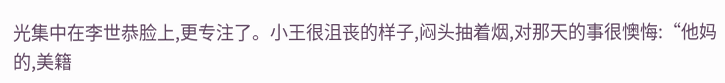光集中在李世恭脸上,更专注了。小王很沮丧的样子,闷头抽着烟,对那天的事很懊悔:“他妈的,美籍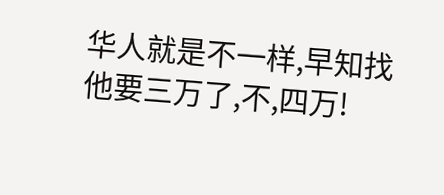华人就是不一样,早知找他要三万了,不,四万!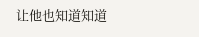让他也知道知道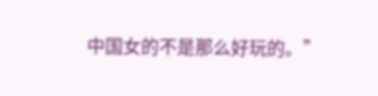中国女的不是那么好玩的。”